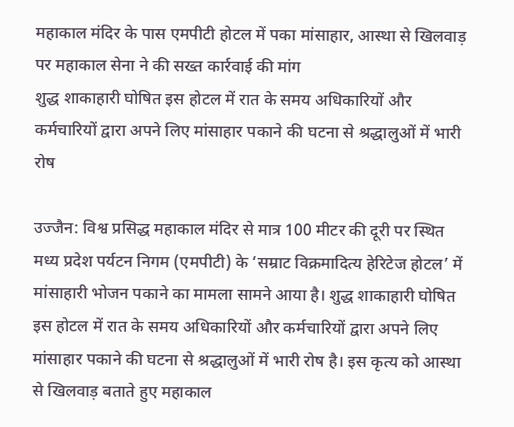महाकाल मंदिर के पास एमपीटी होटल में पका मांसाहार, आस्था से खिलवाड़ पर महाकाल सेना ने की सख्त कार्रवाई की मांग
शुद्ध शाकाहारी घोषित इस होटल में रात के समय अधिकारियों और कर्मचारियों द्वारा अपने लिए मांसाहार पकाने की घटना से श्रद्धालुओं में भारी रोष

उज्जैन: विश्व प्रसिद्ध महाकाल मंदिर से मात्र 100 मीटर की दूरी पर स्थित मध्य प्रदेश पर्यटन निगम (एमपीटी) के ‘सम्राट विक्रमादित्य हेरिटेज होटल’ में मांसाहारी भोजन पकाने का मामला सामने आया है। शुद्ध शाकाहारी घोषित इस होटल में रात के समय अधिकारियों और कर्मचारियों द्वारा अपने लिए मांसाहार पकाने की घटना से श्रद्धालुओं में भारी रोष है। इस कृत्य को आस्था से खिलवाड़ बताते हुए महाकाल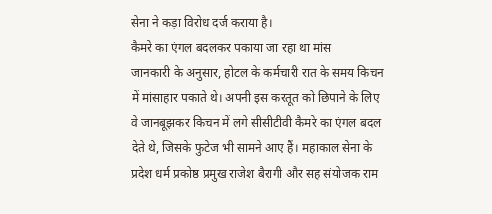सेना ने कड़ा विरोध दर्ज कराया है।
कैमरे का एंगल बदलकर पकाया जा रहा था मांस
जानकारी के अनुसार, होटल के कर्मचारी रात के समय किचन में मांसाहार पकाते थे। अपनी इस करतूत को छिपाने के लिए वे जानबूझकर किचन में लगे सीसीटीवी कैमरे का एंगल बदल देते थे, जिसके फुटेज भी सामने आए हैं। महाकाल सेना के प्रदेश धर्म प्रकोष्ठ प्रमुख राजेश बैरागी और सह संयोजक राम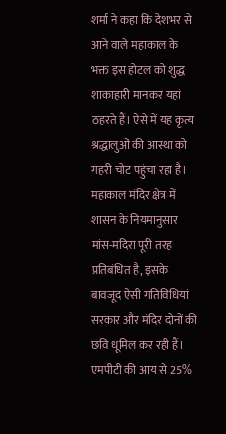शर्मा ने कहा कि देशभर से आने वाले महाकाल के भक्त इस होटल को शुद्ध शाकाहारी मानकर यहां ठहरते हैं। ऐसे में यह कृत्य श्रद्धालुओं की आस्था को गहरी चोट पहुंचा रहा है। महाकाल मंदिर क्षेत्र में शासन के नियमानुसार मांस-मदिरा पूरी तरह प्रतिबंधित है, इसके बावजूद ऐसी गतिविधियां सरकार और मंदिर दोनों की छवि धूमिल कर रही हैं।
एमपीटी की आय से 25%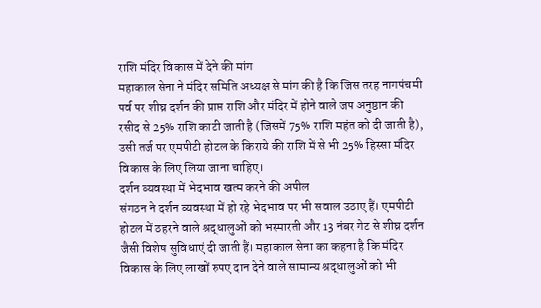राशि मंदिर विकास में देने की मांग
महाकाल सेना ने मंदिर समिति अध्यक्ष से मांग की है कि जिस तरह नागपंचमी पर्व पर शीघ्र दर्शन की प्राप्त राशि और मंदिर में होने वाले जप अनुष्ठान की रसीद से 25% राशि काटी जाती है (जिसमें 75% राशि महंत को दी जाती है), उसी तर्ज पर एमपीटी होटल के किराये की राशि में से भी 25% हिस्सा मंदिर विकास के लिए लिया जाना चाहिए।
दर्शन व्यवस्था में भेदभाव खत्म करने की अपील
संगठन ने दर्शन व्यवस्था में हो रहे भेदभाव पर भी सवाल उठाए हैं। एमपीटी होटल में ठहरने वाले श्रद्धालुओं को भस्मारती और 13 नंबर गेट से शीघ्र दर्शन जैसी विशेष सुविधाएं दी जाती हैं। महाकाल सेना का कहना है कि मंदिर विकास के लिए लाखों रुपए दान देने वाले सामान्य श्रद्धालुओं को भी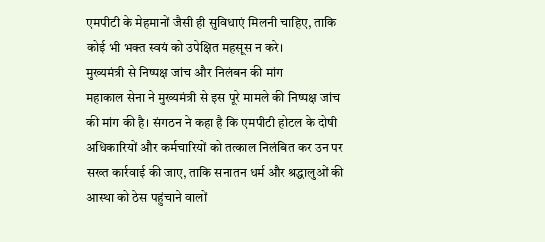एमपीटी के मेहमानों जैसी ही सुविधाएं मिलनी चाहिए, ताकि कोई भी भक्त स्वयं को उपेक्षित महसूस न करे।
मुख्यमंत्री से निष्पक्ष जांच और निलंबन की मांग
महाकाल सेना ने मुख्यमंत्री से इस पूरे मामले की निष्पक्ष जांच की मांग की है। संगठन ने कहा है कि एमपीटी होटल के दोषी अधिकारियों और कर्मचारियों को तत्काल निलंबित कर उन पर सख्त कार्रवाई की जाए, ताकि सनातन धर्म और श्रद्धालुओं की आस्था को ठेस पहुंचाने वालों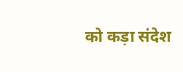को कड़ा संदेश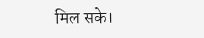मिल सके।